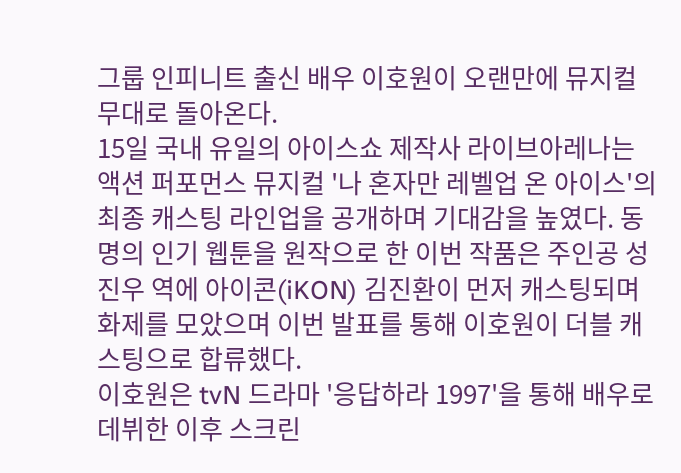그룹 인피니트 출신 배우 이호원이 오랜만에 뮤지컬 무대로 돌아온다.
15일 국내 유일의 아이스쇼 제작사 라이브아레나는 액션 퍼포먼스 뮤지컬 '나 혼자만 레벨업 온 아이스'의 최종 캐스팅 라인업을 공개하며 기대감을 높였다. 동명의 인기 웹툰을 원작으로 한 이번 작품은 주인공 성진우 역에 아이콘(iKON) 김진환이 먼저 캐스팅되며 화제를 모았으며 이번 발표를 통해 이호원이 더블 캐스팅으로 합류했다.
이호원은 tvN 드라마 '응답하라 1997'을 통해 배우로 데뷔한 이후 스크린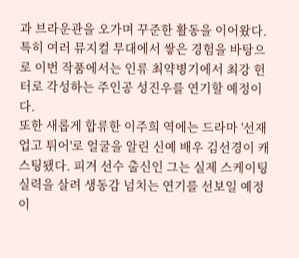과 브라운관을 오가며 꾸준한 활동을 이어왔다. 특히 여러 뮤지컬 무대에서 쌓은 경험을 바탕으로 이번 작품에서는 인류 최약병기에서 최강 헌터로 각성하는 주인공 성진우를 연기할 예정이다.
또한 새롭게 합류한 이주희 역에는 드라마 '선재 업고 튀어'로 얼굴을 알린 신예 배우 김선경이 캐스팅됐다. 피겨 선수 출신인 그는 실제 스케이팅 실력을 살려 생동감 넘치는 연기를 선보일 예정이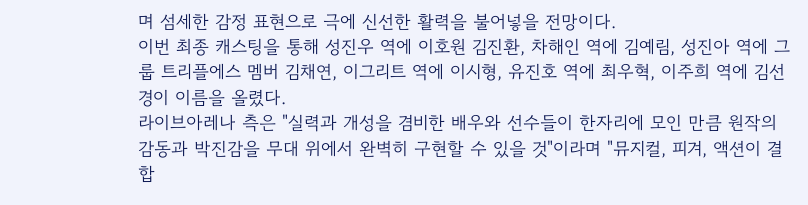며 섬세한 감정 표현으로 극에 신선한 활력을 불어넣을 전망이다.
이번 최종 캐스팅을 통해 성진우 역에 이호원 김진환, 차해인 역에 김예림, 성진아 역에 그룹 트리플에스 멤버 김채연, 이그리트 역에 이시형, 유진호 역에 최우혁, 이주희 역에 김선경이 이름을 올렸다.
라이브아레나 측은 "실력과 개성을 겸비한 배우와 선수들이 한자리에 모인 만큼 원작의 감동과 박진감을 무대 위에서 완벽히 구현할 수 있을 것"이라며 "뮤지컬, 피겨, 액션이 결합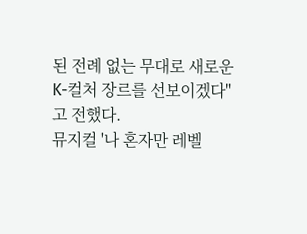된 전례 없는 무대로 새로운 K-컬처 장르를 선보이겠다"고 전했다.
뮤지컬 '나 혼자만 레벨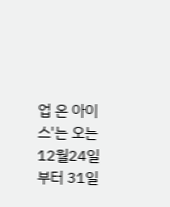업 온 아이스'는 오는 12월24일부터 31일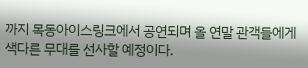까지 목동아이스링크에서 공연되며 올 연말 관객들에게 색다른 무대를 선사할 예정이다.